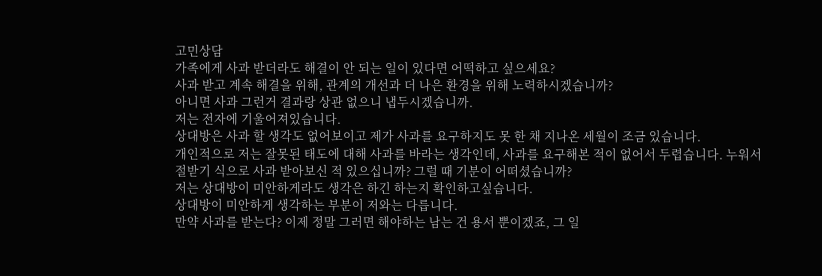고민상담
가족에게 사과 받더라도 해결이 안 되는 일이 있다면 어떡하고 싶으세요?
사과 받고 계속 해결을 위해, 관계의 개선과 더 나은 환경을 위해 노력하시겠습니까?
아니면 사과 그런거 결과랑 상관 없으니 냅두시겠습니까.
저는 전자에 기울어져있습니다.
상대방은 사과 할 생각도 없어보이고 제가 사과를 요구하지도 못 한 채 지나온 세월이 조금 있습니다.
개인적으로 저는 잘못된 태도에 대해 사과를 바라는 생각인데, 사과를 요구해본 적이 없어서 두렵습니다. 누워서 절받기 식으로 사과 받아보신 적 있으십니까? 그럴 때 기분이 어떠셨습니까?
저는 상대방이 미안하게라도 생각은 하긴 하는지 확인하고싶습니다.
상대방이 미안하게 생각하는 부분이 저와는 다릅니다.
만약 사과를 받는다? 이제 정말 그러면 해야하는 남는 건 용서 뿐이겠죠, 그 일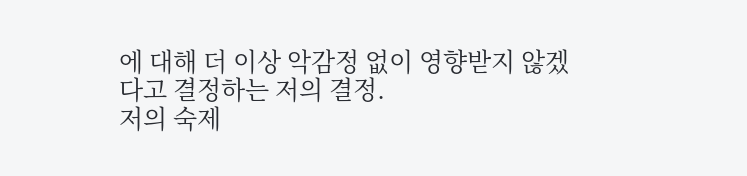에 대해 더 이상 악감정 없이 영향받지 않겠다고 결정하는 저의 결정.
저의 숙제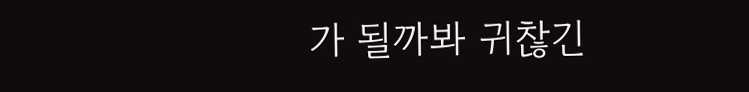가 될까봐 귀찮긴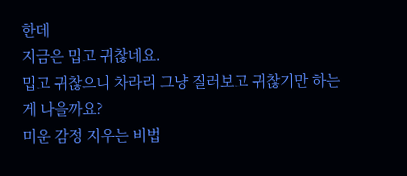한데
지금은 밉고 귀찮네요.
밉고 귀찮으니 차라리 그냥 질러보고 귀찮기만 하는 게 나을까요?
미운 감정 지우는 비법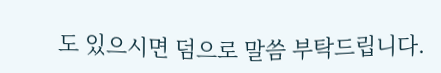도 있으시면 덤으로 말씀 부탁드립니다.